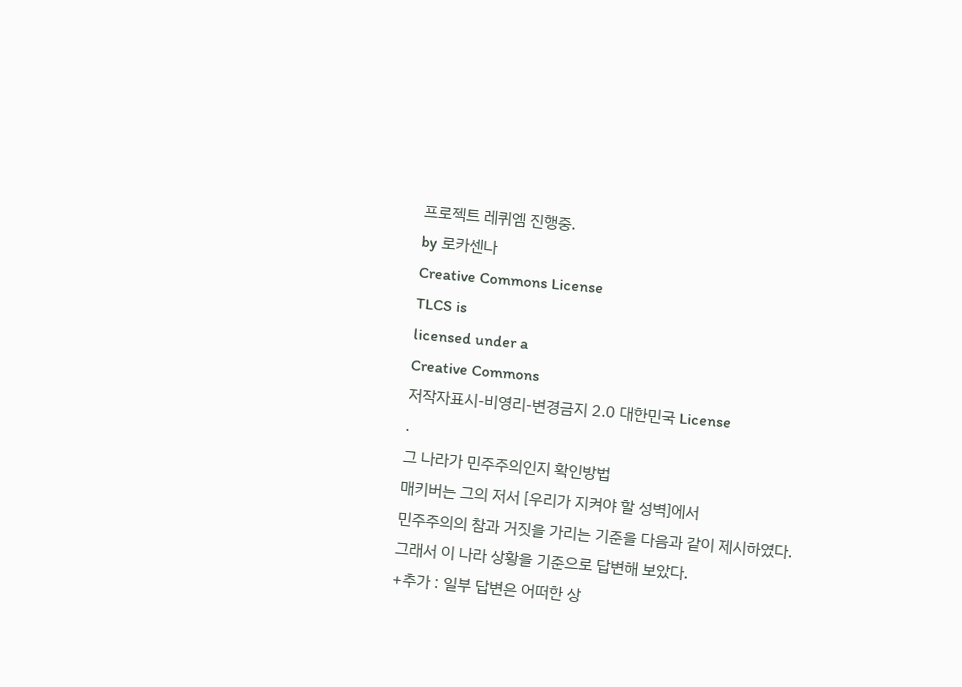프로젝트 레퀴엠 진행중.
by 로카센나
Creative Commons License
TLCS is
licensed under a
Creative Commons
저작자표시-비영리-변경금지 2.0 대한민국 License
.
그 나라가 민주주의인지 확인방법
매키버는 그의 저서 [우리가 지켜야 할 성벽]에서
민주주의의 참과 거짓을 가리는 기준을 다음과 같이 제시하였다.
그래서 이 나라 상황을 기준으로 답변해 보았다.
+추가 : 일부 답변은 어떠한 상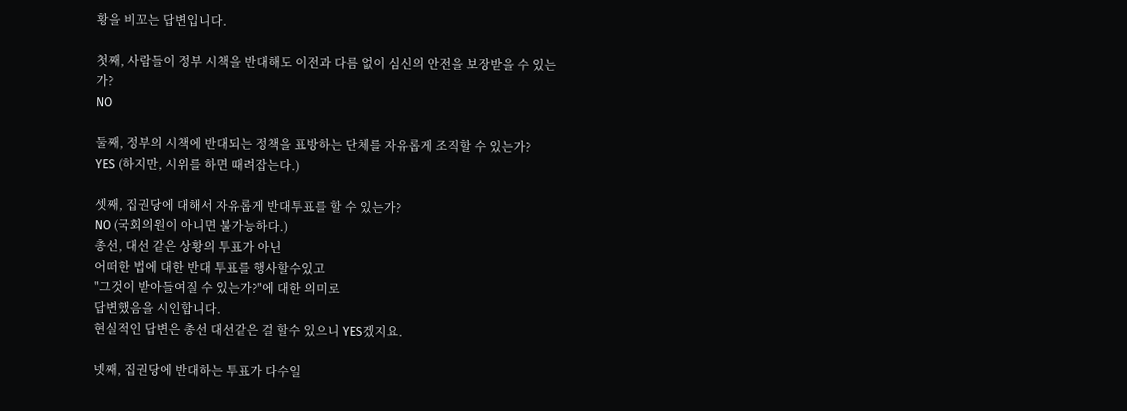황을 비꼬는 답변입니다.

첫째, 사람들이 정부 시책을 반대해도 이전과 다름 없이 심신의 안전을 보장받을 수 있는가?
NO

둘째, 정부의 시책에 반대되는 정책을 표방하는 단체를 자유롭게 조직할 수 있는가?
YES (하지만, 시위를 하면 때려잡는다.)

셋째, 집권당에 대해서 자유롭게 반대투표를 할 수 있는가?
NO (국회의원이 아니면 불가능하다.)
총선, 대선 같은 상황의 투표가 아닌
어떠한 법에 대한 반대 투표를 행사할수있고
"그것이 받아들여질 수 있는가?"에 대한 의미로
답변했음을 시인합니다.
현실적인 답변은 총선 대선같은 걸 할수 있으니 YES겠지요.

넷째, 집권당에 반대하는 투표가 다수일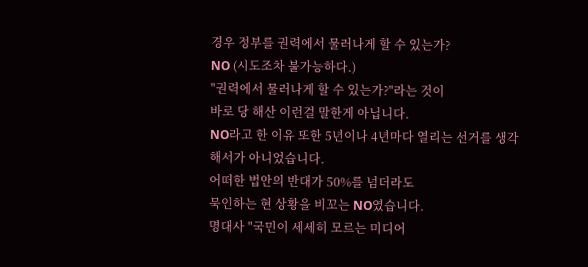경우 정부를 권력에서 물러나게 할 수 있는가?
NO (시도조차 불가능하다.)
"권력에서 물러나게 할 수 있는가?"라는 것이
바로 당 해산 이런걸 말한게 아닙니다.
NO라고 한 이유 또한 5년이나 4년마다 열리는 선거를 생각해서가 아니었습니다.
어떠한 법안의 반대가 50%를 넘더라도
묵인하는 현 상황을 비꼬는 NO였습니다.
명대사 "국민이 세세히 모르는 미디어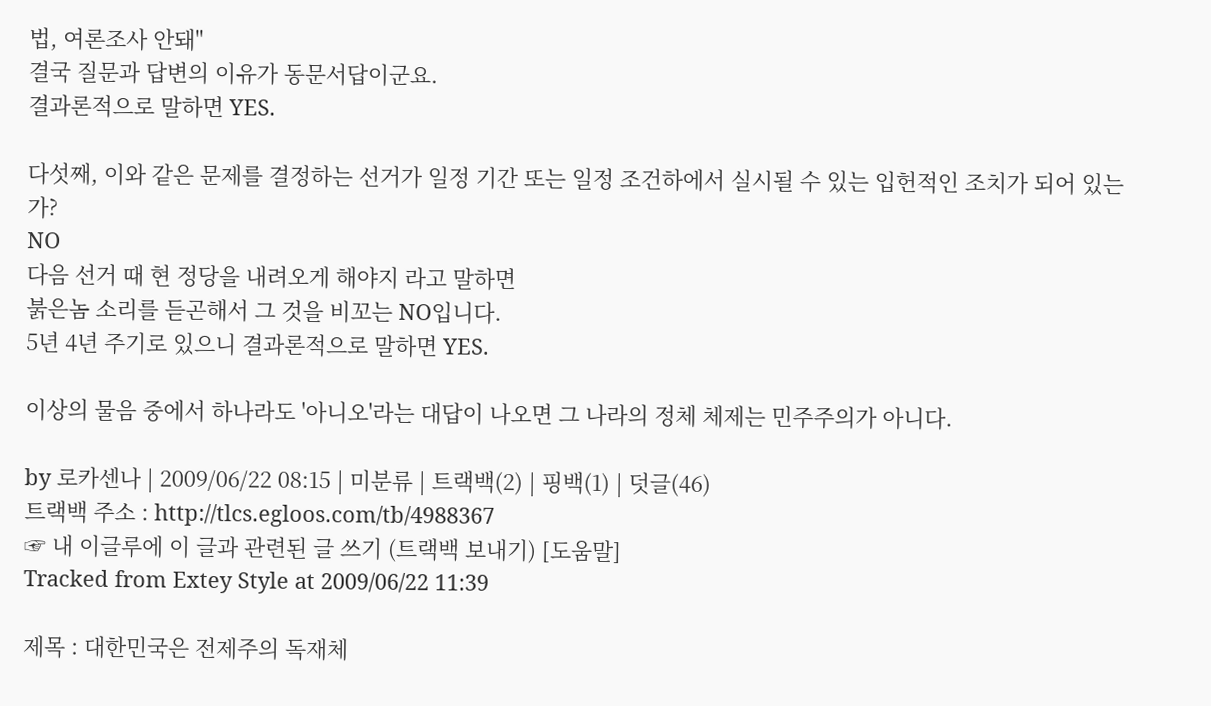법, 여론조사 안돼"
결국 질문과 답변의 이유가 동문서답이군요.
결과론적으로 말하면 YES.

다섯째, 이와 같은 문제를 결정하는 선거가 일정 기간 또는 일정 조건하에서 실시될 수 있는 입헌적인 조치가 되어 있는가?
NO
다음 선거 때 현 정당을 내려오게 해야지 라고 말하면
붉은놈 소리를 듣곤해서 그 것을 비꼬는 NO입니다.
5년 4년 주기로 있으니 결과론적으로 말하면 YES.

이상의 물음 중에서 하나라도 '아니오'라는 대답이 나오면 그 나라의 정체 체제는 민주주의가 아니다.

by 로카센나 | 2009/06/22 08:15 | 미분류 | 트랙백(2) | 핑백(1) | 덧글(46)
트랙백 주소 : http://tlcs.egloos.com/tb/4988367
☞ 내 이글루에 이 글과 관련된 글 쓰기 (트랙백 보내기) [도움말]
Tracked from Extey Style at 2009/06/22 11:39

제목 : 대한민국은 전제주의 독재체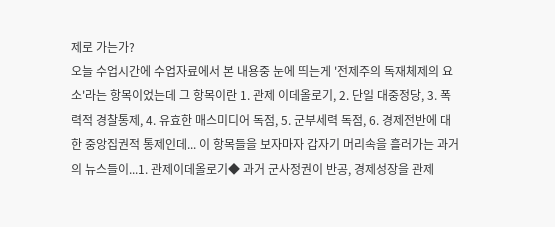제로 가는가?
오늘 수업시간에 수업자료에서 본 내용중 눈에 띄는게 '전제주의 독재체제의 요소'라는 항목이었는데 그 항목이란 1. 관제 이데올로기, 2. 단일 대중정당, 3. 폭력적 경찰통제, 4. 유효한 매스미디어 독점, 5. 군부세력 독점, 6. 경제전반에 대한 중앙집권적 통제인데... 이 항목들을 보자마자 갑자기 머리속을 흘러가는 과거의 뉴스들이...1. 관제이데올로기◆ 과거 군사정권이 반공, 경제성장을 관제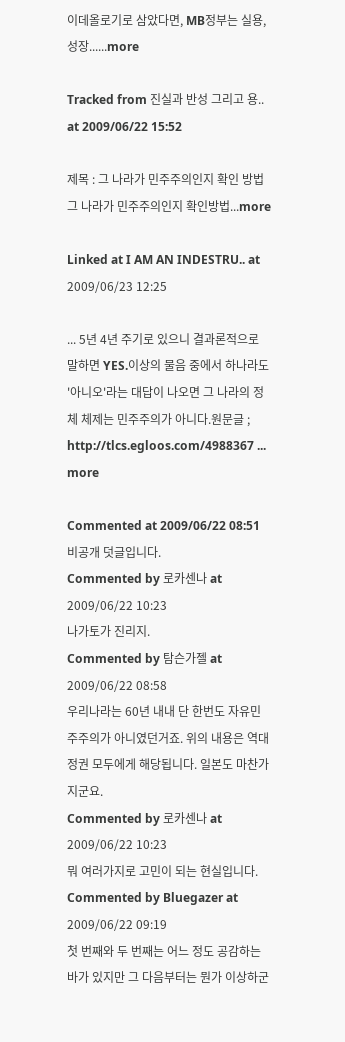이데올로기로 삼았다면, MB정부는 실용, 성장......more

Tracked from 진실과 반성 그리고 용.. at 2009/06/22 15:52

제목 : 그 나라가 민주주의인지 확인 방법
그 나라가 민주주의인지 확인방법...more

Linked at I AM AN INDESTRU.. at 2009/06/23 12:25

... 5년 4년 주기로 있으니 결과론적으로 말하면 YES.이상의 물음 중에서 하나라도 '아니오'라는 대답이 나오면 그 나라의 정체 체제는 민주주의가 아니다.원문글 ; http://tlcs.egloos.com/4988367 ... more

Commented at 2009/06/22 08:51
비공개 덧글입니다.
Commented by 로카센나 at 2009/06/22 10:23
나가토가 진리지.
Commented by 탐슨가젤 at 2009/06/22 08:58
우리나라는 60년 내내 단 한번도 자유민주주의가 아니였던거죠. 위의 내용은 역대 정권 모두에게 해당됩니다. 일본도 마찬가지군요.
Commented by 로카센나 at 2009/06/22 10:23
뭐 여러가지로 고민이 되는 현실입니다.
Commented by Bluegazer at 2009/06/22 09:19
첫 번째와 두 번째는 어느 정도 공감하는 바가 있지만 그 다음부터는 뭔가 이상하군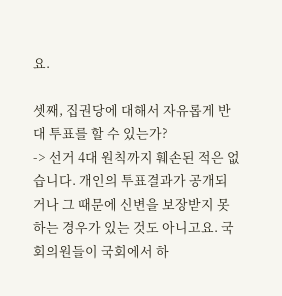요.

셋째, 집권당에 대해서 자유롭게 반대 투표를 할 수 있는가?
-> 선거 4대 원칙까지 훼손된 적은 없습니다. 개인의 투표결과가 공개되거나 그 때문에 신변을 보장받지 못 하는 경우가 있는 것도 아니고요. 국회의원들이 국회에서 하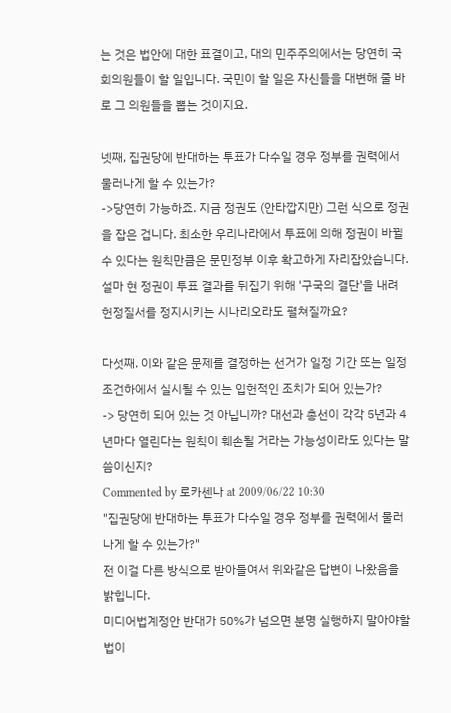는 것은 법안에 대한 표결이고, 대의 민주주의에서는 당연히 국회의원들이 할 일입니다. 국민이 할 일은 자신들을 대변해 줄 바로 그 의원들을 뽑는 것이지요.

넷째, 집권당에 반대하는 투표가 다수일 경우 정부를 권력에서 물러나게 할 수 있는가?
->당연히 가능하죠. 지금 정권도 (안타깝지만) 그런 식으로 정권을 잡은 겁니다. 최소한 우리나라에서 투표에 의해 정권이 바뀔 수 있다는 원칙만큼은 문민정부 이후 확고하게 자리잡았습니다. 설마 현 정권이 투표 결과를 뒤집기 위해 '구국의 결단'을 내려 헌정질서를 정지시키는 시나리오라도 펼쳐질까요?

다섯째. 이와 같은 문제를 결정하는 선거가 일정 기간 또는 일정 조건하에서 실시될 수 있는 입헌적인 조치가 되어 있는가?
-> 당연히 되어 있는 것 아닙니까? 대선과 총선이 각각 5년과 4년마다 열린다는 원칙이 훼손될 거라는 가능성이라도 있다는 말씀이신지?
Commented by 로카센나 at 2009/06/22 10:30
"집권당에 반대하는 투표가 다수일 경우 정부를 권력에서 물러나게 할 수 있는가?"
전 이걸 다른 방식으로 받아들여서 위와같은 답변이 나왔음을 밝힙니다.
미디어법계정안 반대가 50%가 넘으면 분명 실행하지 말아야할 법이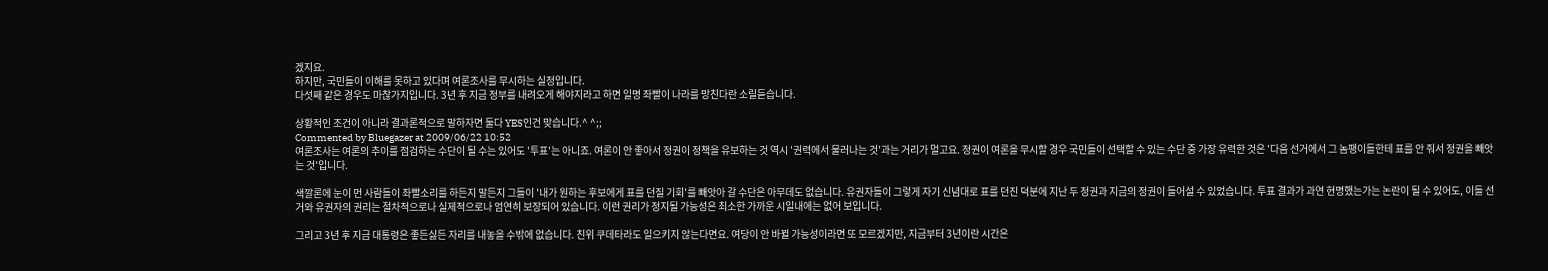겠지요.
하지만, 국민들이 이해를 못하고 있다며 여론조사를 무시하는 실정입니다.
다섯째 같은 경우도 마찮가지입니다. 3년 후 지금 정부를 내려오게 해야지라고 하면 일명 좌빨이 나라를 망친다란 소릴듣습니다.

상황적인 조건이 아니라 결과론적으로 말하자면 둘다 YES인건 맞습니다.^ ^;;
Commented by Bluegazer at 2009/06/22 10:52
여론조사는 여론의 추이를 점검하는 수단이 될 수는 있어도 '투표'는 아니죠. 여론이 안 좋아서 정권이 정책을 유보하는 것 역시 '권력에서 물러나는 것'과는 거리가 멀고요. 정권이 여론을 무시할 경우 국민들이 선택할 수 있는 수단 중 가장 유력한 것은 '다음 선거에서 그 놈팽이들한테 표를 안 줘서 정권을 빼앗는 것'입니다.

색깔론에 눈이 먼 사람들이 좌빨소리를 하든지 말든지 그들이 '내가 원하는 후보에게 표를 던질 기회'를 빼앗아 갈 수단은 아무데도 없습니다. 유권자들이 그렇게 자기 신념대로 표를 던진 덕분에 지난 두 정권과 지금의 정권이 들어설 수 있었습니다. 투표 결과가 과연 현명했는가는 논란이 될 수 있어도, 이들 선거와 유권자의 권리는 절차적으로나 실제적으로나 엄연히 보장되어 있습니다. 이런 권리가 정지될 가능성은 최소한 가까운 시일내에는 없어 보입니다.

그리고 3년 후 지금 대통령은 좋든싫든 자리를 내놓을 수밖에 없습니다. 친위 쿠데타라도 일으키지 않는다면요. 여당이 안 바뀔 가능성이라면 또 모르겠지만, 지금부터 3년이란 시간은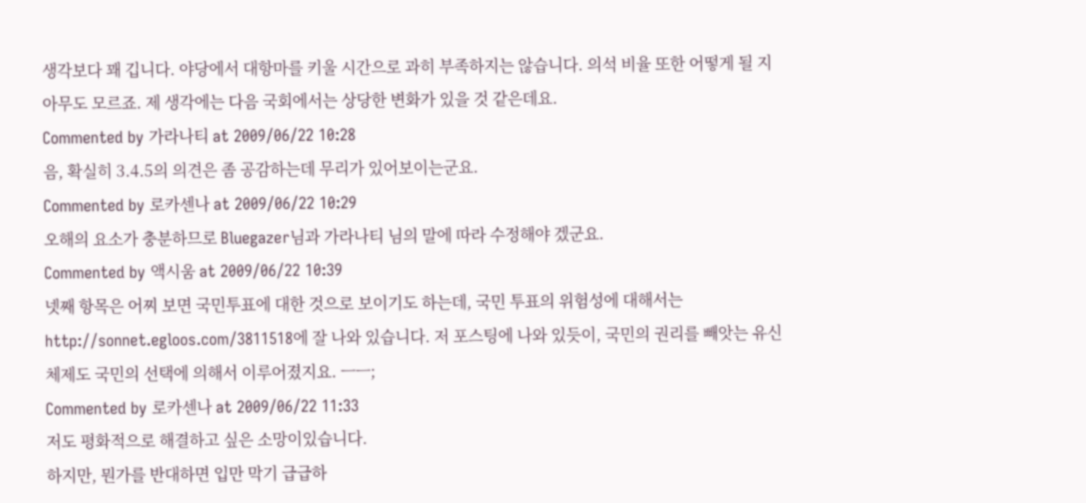생각보다 꽤 깁니다. 야당에서 대항마를 키울 시간으로 과히 부족하지는 않습니다. 의석 비율 또한 어떻게 될 지 아무도 모르죠. 제 생각에는 다음 국회에서는 상당한 변화가 있을 것 같은데요.
Commented by 가라나티 at 2009/06/22 10:28
음, 확실히 3.4.5의 의견은 좀 공감하는데 무리가 있어보이는군요.
Commented by 로카센나 at 2009/06/22 10:29
오해의 요소가 충분하므로 Bluegazer님과 가라나티 님의 말에 따라 수정해야 겠군요.
Commented by 액시움 at 2009/06/22 10:39
넷째 항목은 어찌 보면 국민투표에 대한 것으로 보이기도 하는데, 국민 투표의 위험성에 대해서는 http://sonnet.egloos.com/3811518에 잘 나와 있습니다. 저 포스팅에 나와 있듯이, 국민의 권리를 빼앗는 유신 체제도 국민의 선택에 의해서 이루어졌지요. ㅡㅡ;
Commented by 로카센나 at 2009/06/22 11:33
저도 평화적으로 해결하고 싶은 소망이있습니다.
하지만, 뭔가를 반대하면 입만 막기 급급하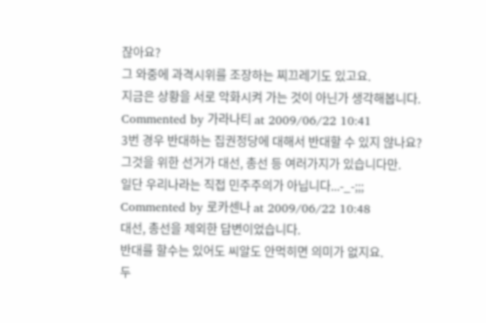잖아요?
그 와중에 과격시위를 조장하는 찌끄레기도 있고요.
지금은 상황을 서로 악화시켜 가는 것이 아닌가 생각해봅니다.
Commented by 가라나티 at 2009/06/22 10:41
3번 경우 반대하는 집권정당에 대해서 반대할 수 있지 않나요?
그것을 위한 선거가 대선, 총선 등 여러가지가 있습니다만.
일단 우리나라는 직접 민주주의가 아닙니다...-_-;;;
Commented by 로카센나 at 2009/06/22 10:48
대선, 총선을 제외한 답변이었습니다.
반대를 할수는 있어도 씨알도 안먹히면 의미가 없지요.
두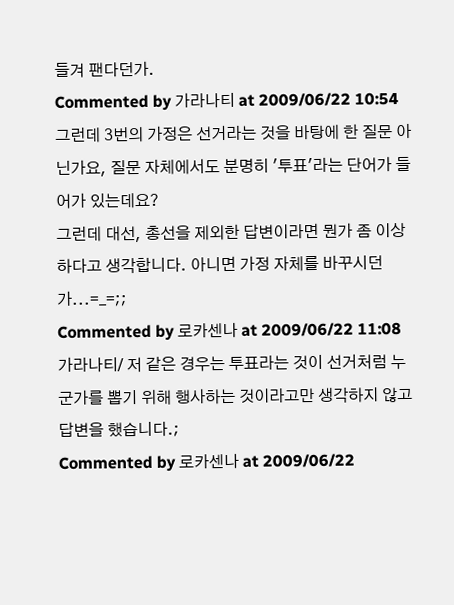들겨 팬다던가.
Commented by 가라나티 at 2009/06/22 10:54
그런데 3번의 가정은 선거라는 것을 바탕에 한 질문 아닌가요, 질문 자체에서도 분명히 '투표'라는 단어가 들어가 있는데요?
그런데 대선, 총선을 제외한 답변이라면 뭔가 좀 이상하다고 생각합니다. 아니면 가정 자체를 바꾸시던가...=_=;;
Commented by 로카센나 at 2009/06/22 11:08
가라나티/ 저 같은 경우는 투표라는 것이 선거처럼 누군가를 뽑기 위해 행사하는 것이라고만 생각하지 않고 답변을 했습니다.;
Commented by 로카센나 at 2009/06/22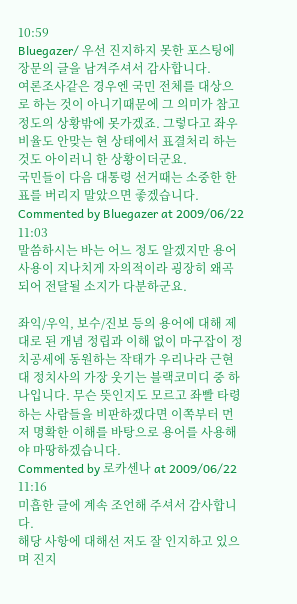10:59
Bluegazer/ 우선 진지하지 못한 포스팅에 장문의 글을 남겨주셔서 감사합니다.
여론조사같은 경우엔 국민 전체를 대상으로 하는 것이 아니기때문에 그 의미가 참고정도의 상황밖에 못가겠죠. 그렇다고 좌우 비율도 안맞는 현 상태에서 표결처리 하는 것도 아이러니 한 상황이더군요.
국민들이 다음 대통령 선거때는 소중한 한표를 버리지 말았으면 좋겠습니다.
Commented by Bluegazer at 2009/06/22 11:03
말씀하시는 바는 어느 정도 알겠지만 용어사용이 지나치게 자의적이라 굉장히 왜곡되어 전달될 소지가 다분하군요.

좌익/우익, 보수/진보 등의 용어에 대해 제대로 된 개념 정립과 이해 없이 마구잡이 정치공세에 동원하는 작태가 우리나라 근현대 정치사의 가장 웃기는 블랙코미디 중 하나입니다. 무슨 뜻인지도 모르고 좌빨 타령하는 사람들을 비판하겠다면 이쪽부터 먼저 명확한 이해를 바탕으로 용어를 사용해야 마땅하겠습니다.
Commented by 로카센나 at 2009/06/22 11:16
미흡한 글에 계속 조언해 주셔서 감사합니다.
해당 사항에 대해선 저도 잘 인지하고 있으며 진지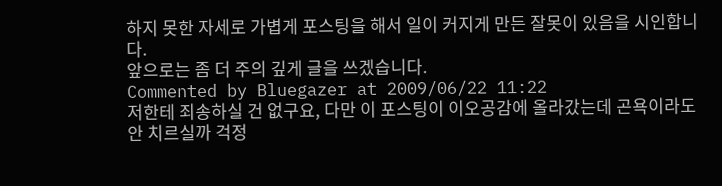하지 못한 자세로 가볍게 포스팅을 해서 일이 커지게 만든 잘못이 있음을 시인합니다.
앞으로는 좀 더 주의 깊게 글을 쓰겠습니다.
Commented by Bluegazer at 2009/06/22 11:22
저한테 죄송하실 건 없구요, 다만 이 포스팅이 이오공감에 올라갔는데 곤욕이라도 안 치르실까 걱정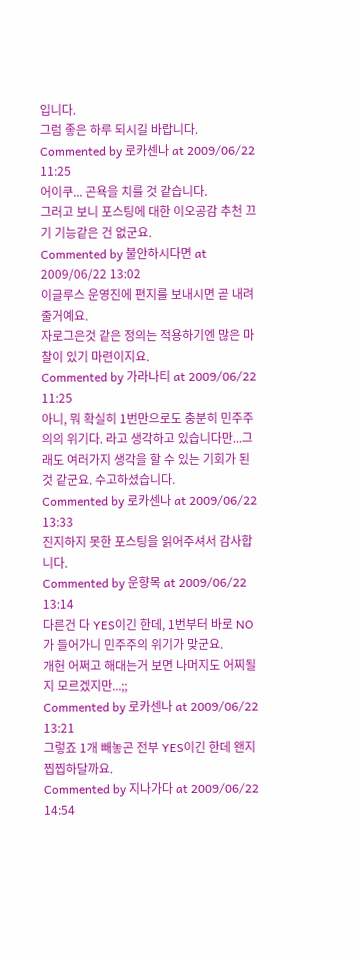입니다.
그럼 좋은 하루 되시길 바랍니다.
Commented by 로카센나 at 2009/06/22 11:25
어이쿠... 곤욕을 치를 것 같습니다.
그러고 보니 포스팅에 대한 이오공감 추천 끄기 기능같은 건 없군요.
Commented by 불안하시다면 at 2009/06/22 13:02
이글루스 운영진에 편지를 보내시면 곧 내려줄거예요.
자로그은것 같은 정의는 적용하기엔 많은 마찰이 있기 마련이지요.
Commented by 가라나티 at 2009/06/22 11:25
아니, 뭐 확실히 1번만으로도 충분히 민주주의의 위기다. 라고 생각하고 있습니다만...그래도 여러가지 생각을 할 수 있는 기회가 된 것 같군요. 수고하셨습니다.
Commented by 로카센나 at 2009/06/22 13:33
진지하지 못한 포스팅을 읽어주셔서 감사합니다.
Commented by 운향목 at 2009/06/22 13:14
다른건 다 YES이긴 한데, 1번부터 바로 NO가 들어가니 민주주의 위기가 맞군요.
개헌 어쩌고 해대는거 보면 나머지도 어찌될지 모르겠지만...;;
Commented by 로카센나 at 2009/06/22 13:21
그렇죠 1개 빼놓곤 전부 YES이긴 한데 왠지 찝찝하달까요.
Commented by 지나가다 at 2009/06/22 14:54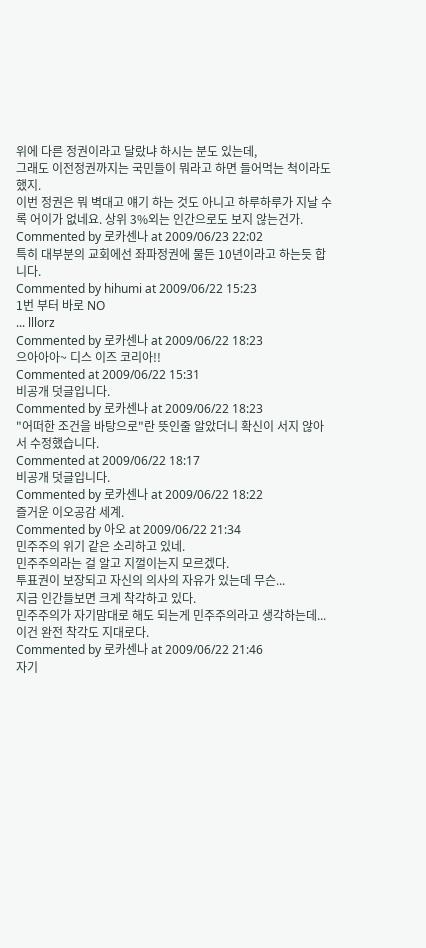위에 다른 정권이라고 달랐냐 하시는 분도 있는데,
그래도 이전정권까지는 국민들이 뭐라고 하면 들어먹는 척이라도 했지.
이번 정권은 뭐 벽대고 얘기 하는 것도 아니고 하루하루가 지날 수록 어이가 없네요. 상위 3%외는 인간으로도 보지 않는건가.
Commented by 로카센나 at 2009/06/23 22:02
특히 대부분의 교회에선 좌파정권에 물든 10년이라고 하는듯 합니다.
Commented by hihumi at 2009/06/22 15:23
1번 부터 바로 NO
... lllorz
Commented by 로카센나 at 2009/06/22 18:23
으아아아~ 디스 이즈 코리아!!
Commented at 2009/06/22 15:31
비공개 덧글입니다.
Commented by 로카센나 at 2009/06/22 18:23
"어떠한 조건을 바탕으로"란 뜻인줄 알았더니 확신이 서지 않아서 수정했습니다.
Commented at 2009/06/22 18:17
비공개 덧글입니다.
Commented by 로카센나 at 2009/06/22 18:22
즐거운 이오공감 세계.
Commented by 아오 at 2009/06/22 21:34
민주주의 위기 같은 소리하고 있네.
민주주의라는 걸 알고 지껄이는지 모르겠다.
투표권이 보장되고 자신의 의사의 자유가 있는데 무슨...
지금 인간들보면 크게 착각하고 있다.
민주주의가 자기맘대로 해도 되는게 민주주의라고 생각하는데...
이건 완전 착각도 지대로다.
Commented by 로카센나 at 2009/06/22 21:46
자기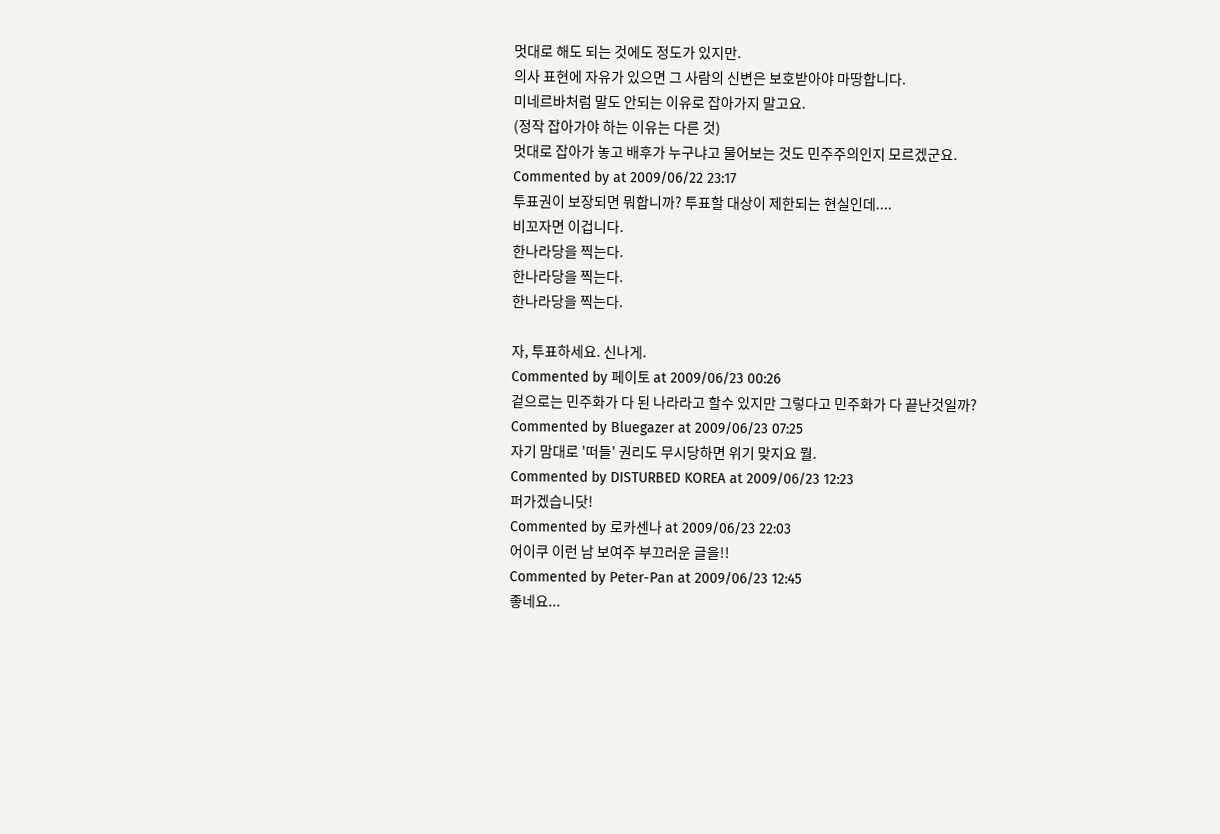멋대로 해도 되는 것에도 정도가 있지만.
의사 표현에 자유가 있으면 그 사람의 신변은 보호받아야 마땅합니다.
미네르바처럼 말도 안되는 이유로 잡아가지 말고요.
(정작 잡아가야 하는 이유는 다른 것)
멋대로 잡아가 놓고 배후가 누구냐고 물어보는 것도 민주주의인지 모르겠군요.
Commented by at 2009/06/22 23:17
투표권이 보장되면 뭐합니까? 투표할 대상이 제한되는 현실인데....
비꼬자면 이겁니다.
한나라당을 찍는다.
한나라당을 찍는다.
한나라당을 찍는다.

자, 투표하세요. 신나게.
Commented by 페이토 at 2009/06/23 00:26
겉으로는 민주화가 다 된 나라라고 할수 있지만 그렇다고 민주화가 다 끝난것일까?
Commented by Bluegazer at 2009/06/23 07:25
자기 맘대로 '떠들' 권리도 무시당하면 위기 맞지요 뭘.
Commented by DISTURBED KOREA at 2009/06/23 12:23
퍼가겠습니닷!
Commented by 로카센나 at 2009/06/23 22:03
어이쿠 이런 남 보여주 부끄러운 글을!!
Commented by Peter-Pan at 2009/06/23 12:45
좋네요...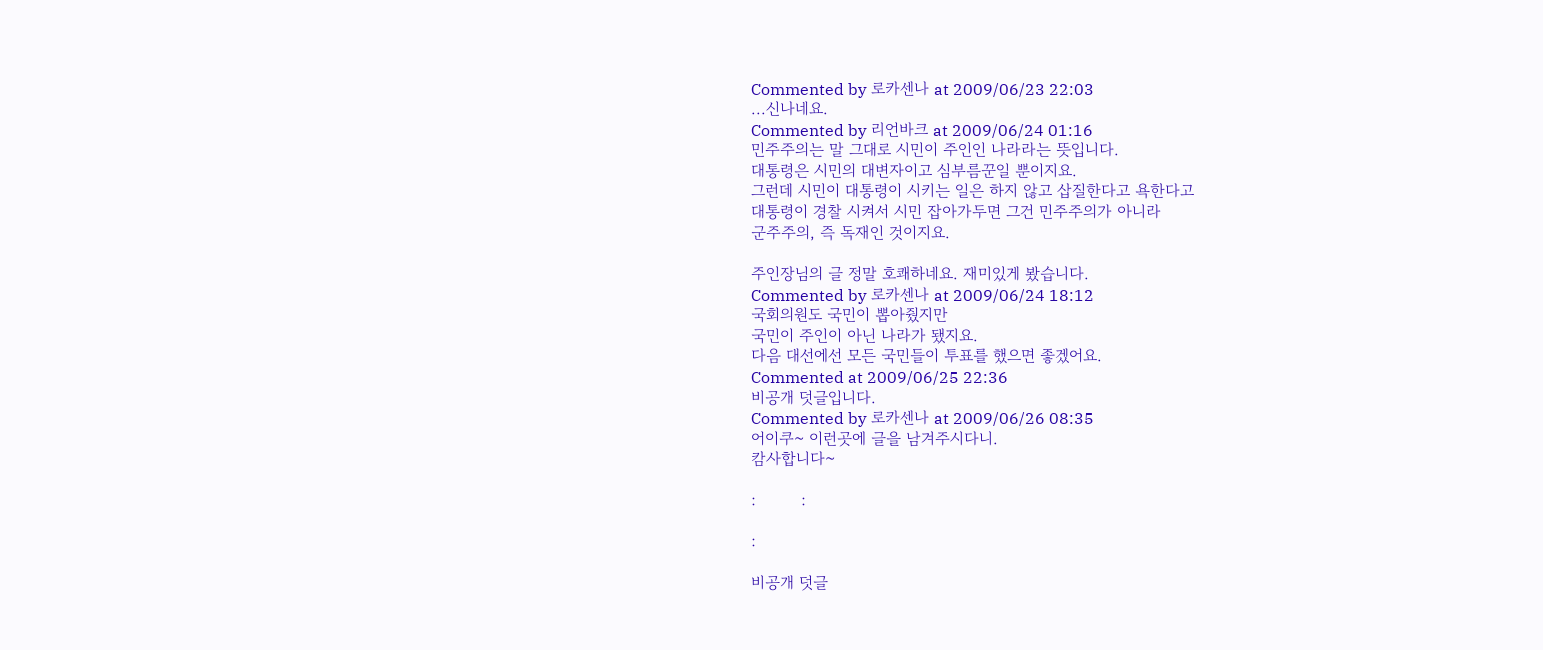Commented by 로카센나 at 2009/06/23 22:03
...신나네요.
Commented by 리언바크 at 2009/06/24 01:16
민주주의는 말 그대로 시민이 주인인 나라라는 뜻입니다.
대통령은 시민의 대변자이고 심부름꾼일 뿐이지요.
그런데 시민이 대통령이 시키는 일은 하지 않고 삽질한다고 욕한다고
대통령이 경찰 시켜서 시민 잡아가두면 그건 민주주의가 아니라
군주주의, 즉 독재인 것이지요.

주인장님의 글 정말 호쾌하네요. 재미있게 봤습니다.
Commented by 로카센나 at 2009/06/24 18:12
국회의원도 국민이 뽑아줬지만
국민이 주인이 아닌 나라가 됐지요.
다음 대선에선 모든 국민들이 투표를 했으면 좋겠어요.
Commented at 2009/06/25 22:36
비공개 덧글입니다.
Commented by 로카센나 at 2009/06/26 08:35
어이쿠~ 이런곳에 글을 남겨주시다니.
캄사합니다~

:         :

:

비공개 덧글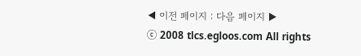◀ 이전 페이지 : 다음 페이지 ▶
ⓒ 2008 tlcs.egloos.com All rights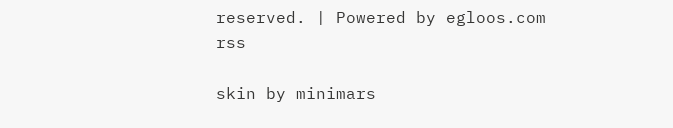reserved. | Powered by egloos.com
rss

skin by minimars